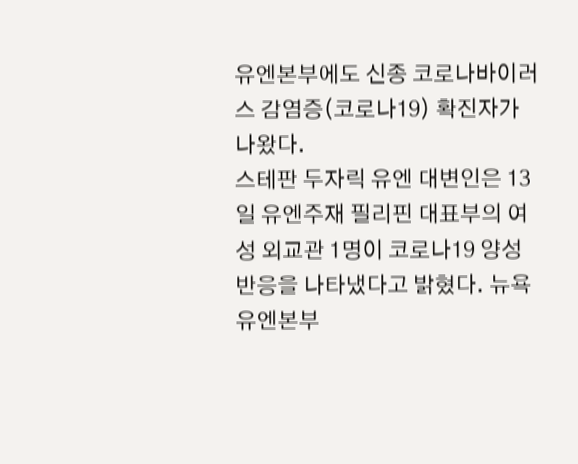유엔본부에도 신종 코로나바이러스 감염증(코로나19) 확진자가 나왔다.
스테판 두자릭 유엔 대변인은 13일 유엔주재 필리핀 대표부의 여성 외교관 1명이 코로나19 양성 반응을 나타냈다고 밝혔다. 뉴욕 유엔본부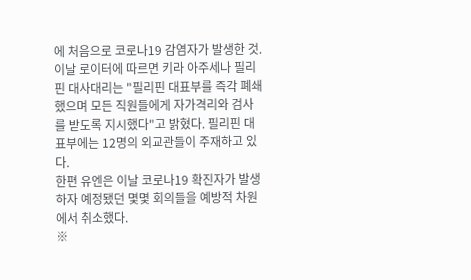에 처음으로 코로나19 감염자가 발생한 것.
이날 로이터에 따르면 키라 아주세나 필리핀 대사대리는 "필리핀 대표부를 즉각 폐쇄했으며 모든 직원들에게 자가격리와 검사를 받도록 지시했다"고 밝혔다. 필리핀 대표부에는 12명의 외교관들이 주재하고 있다.
한편 유엔은 이날 코로나19 확진자가 발생하자 예정됐던 몇몇 회의들을 예방적 차원에서 취소했다.
※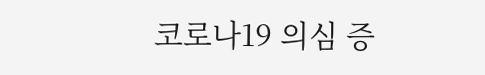코로나19 의심 증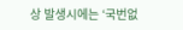상 발생시에는 ‘국번없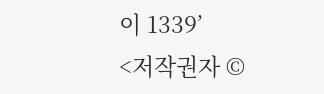이 1339’
<저작권자 ©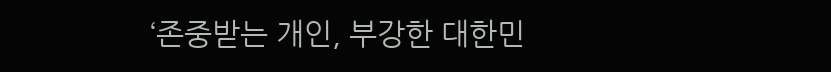‘존중받는 개인, 부강한 대한민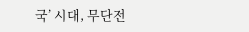국’ 시대, 무단전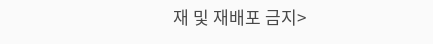재 및 재배포 금지>